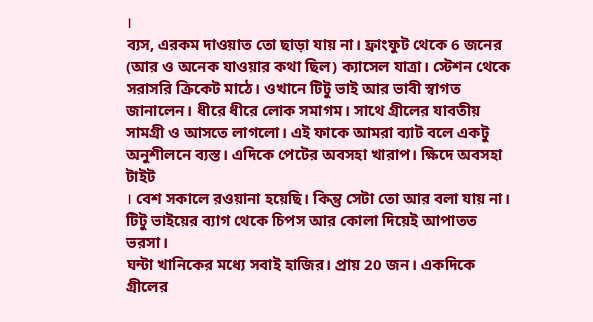।
ব্যস, এরকম দাওয়াত তো ছাড়া যায় না। ফ্রাংফুট থেকে 6 জনের (আর ও অনেক যাওয়ার কথা ছিল) ক্যাসেল যাত্রা। স্টেশন থেকে সরাসরি ক্রিকেট মাঠে। ওখানে টিটু ভাই আর ভাবী স্বাগত জানালেন। ধীরে ধীরে লোক সমাগম। সাথে গ্রীলের যাবতীয় সামগ্রী ও আসতে লাগলো। এই ফাকে আমরা ব্যাট বলে একটু অনুশীলনে ব্যস্ত। এদিকে পেটের অবসহা খারাপ। ক্ষিদে অবসহা টাইট
। বেশ সকালে রওয়ানা হয়েছি। কিন্তু সেটা তো আর বলা যায় না। টিটু ভাইয়ের ব্যাগ থেকে চিপস আর কোলা দিয়েই আপাতত ভরসা।
ঘন্টা খানিকের মধ্যে সবাই হাজির। প্রায় 20 জন। একদিকে গ্রীলের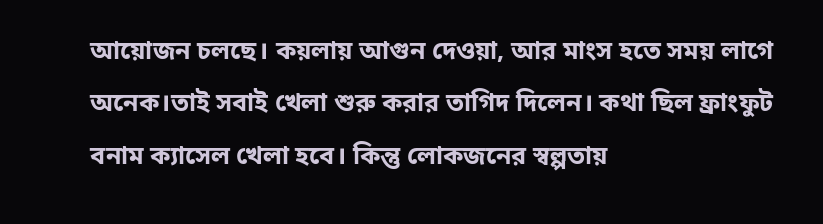আয়োজন চলছে। কয়লায় আগুন দেওয়া, আর মাংস হতে সময় লাগে অনেক।তাই সবাই খেলা শুরু করার তাগিদ দিলেন। কথা ছিল ফ্রাংফুট বনাম ক্যাসেল খেলা হবে। কিন্তু লোকজনের স্বল্পতায়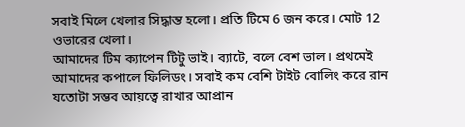সবাই মিলে খেলার সিদ্ধান্ত হলো। প্রতি টিমে 6 জন করে। মোট 12 ওভারের খেলা।
আমাদের টিম ক্যাপেন টিটু ভাই। ব্যাটে, বলে বেশ ভাল। প্রথমেই আমাদের কপালে ফিলিডং। সবাই কম বেশি টাইট বোলিং করে রান যতোটা সম্ভব আয়ত্বে রাখার আপ্রান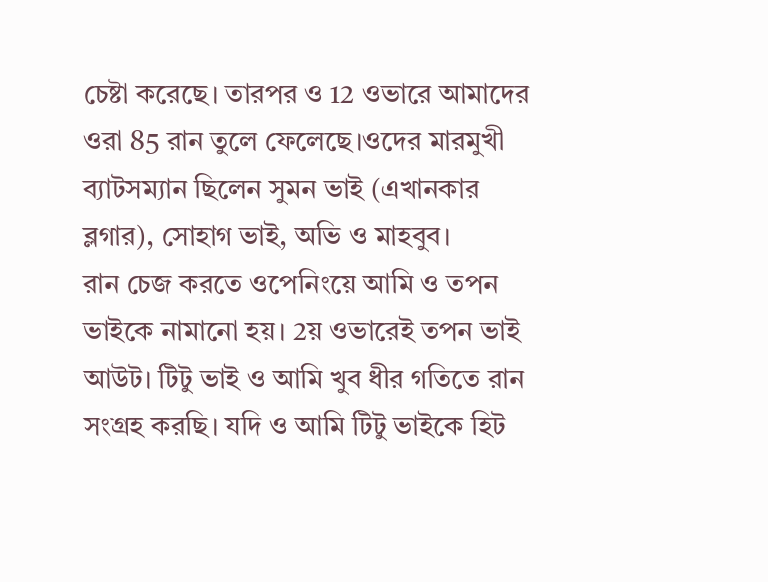চেষ্টা করেছে। তারপর ও 12 ওভারে আমাদের ওরা 85 রান তুলে ফেলেছে।ওদের মারমুখী ব্যাটসম্যান ছিলেন সুমন ভাই (এখানকার ব্লগার), সোহাগ ভাই, অভি ও মাহবুব।
রান চেজ করতে ওপেনিংয়ে আমি ও তপন ভাইকে নামানো হয়। 2য় ওভারেই তপন ভাই আউট। টিটু ভাই ও আমি খুব ধীর গতিতে রান সংগ্রহ করছি। যদি ও আমি টিটু ভাইকে হিট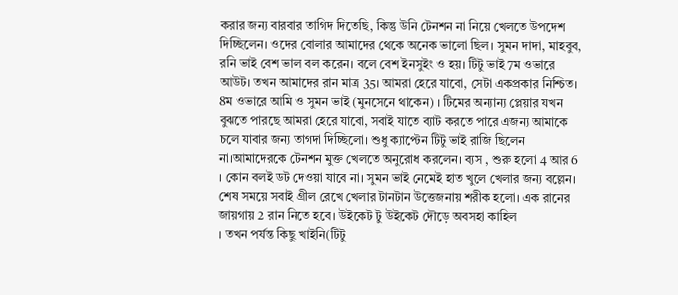করার জন্য বারবার তাগিদ দিতেছি, কিন্তু উনি টেনশন না নিয়ে খেলতে উপদেশ দিচ্ছিলেন। ওদের বোলার আমাদের থেকে অনেক ভালো ছিল। সুমন দাদা, মাহবুব, রনি ভাই বেশ ভাল বল করেন। বলে বেশ ইনসুইং ও হয়। টিটু ভাই 7ম ওভারে আউট। তখন আমাদের রান মাত্র 35। আমরা হেরে যাবো, সেটা একপ্রকার নিশ্চিত। 8ম ওভারে আমি ও সুমন ভাই (মুনসেনে থাকেন) । টিমের অন্যান্য প্লেয়ার যখন বুঝতে পারছে আমরা হেরে যাবো, সবাই যাতে ব্যাট করতে পারে এজন্য আমাকে চলে যাবার জন্য তাগদা দিচ্ছিলো। শুধু ক্যাপ্টেন টিটু ভাই রাজি ছিলেন না।আমাদেরকে টেনশন মুক্ত খেলতে অনুরোধ করলেন। ব্যস , শুরু হলো 4 আর 6
। কোন বলই ডট দেওয়া যাবে না। সুমন ভাই নেমেই হাত খুলে খেলার জন্য বল্লেন। শেষ সময়ে সবাই গ্রীল রেখে খেলার টানটান উত্তেজনায় শরীক হলো। এক রানের জায়গায় 2 রান নিতে হবে। উইকেট টু উইকেট দৌড়ে অবসহা কাহিল
। তখন পর্যন্ত কিছু খাইনি(টিটু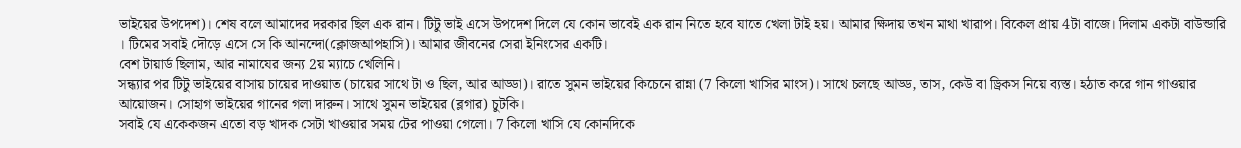ভাইয়ের উপদেশ)। শেষ বলে আমাদের দরকার ছিল এক রান। টিটু ভাই এসে উপদেশ দিলে যে কোন ভাবেই এক রান নিতে হবে যাতে খেলা টাই হয়। আমার ক্ষিদায় তখন মাথা খারাপ। বিকেল প্রায় 4টা বাজে। দিলাম একটা বাউন্ডারি
। টিমের সবাই দৌড়ে এসে সে কি আনন্দো(ক্লোজআপহাসি)। আমার জীবনের সেরা ইনিংসের একটি।
বেশ টায়ার্ড ছিলাম, আর নামাযের জন্য 2য় ম্যাচে খেলিনি।
সন্ধ্যার পর টিটু ভাইয়ের বাসায় চায়ের দাওয়াত (চায়ের সাথে টা ও ছিল, আর আড্ডা)। রাতে সুমন ভাইয়ের কিচেনে রান্না (7 কিলো খাসির মাংস)। সাথে চলছে আড্ড, তাস, কেউ বা ড্রিকস নিয়ে ব্যস্ত। হঠাত করে গান গাওয়ার আয়োজন। সোহাগ ভাইয়ের গানের গলা দারুন। সাথে সুমন ভাইয়ের (ব্লগার) চুটকি।
সবাই যে একেকজন এতো বড় খাদক সেটা খাওয়ার সময় টের পাওয়া গেলো। 7 কিলো খাসি যে কোনদিকে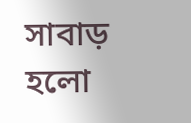সাবাড় হলো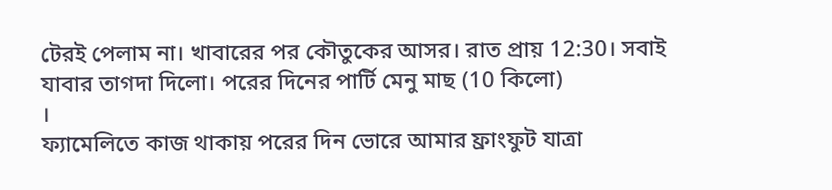টেরই পেলাম না। খাবারের পর কৌতুকের আসর। রাত প্রায় 12:30। সবাই যাবার তাগদা দিলো। পরের দিনের পার্টি মেনু মাছ (10 কিলো)
।
ফ্যামেলিতে কাজ থাকায় পরের দিন ভোরে আমার ফ্রাংফুট যাত্রা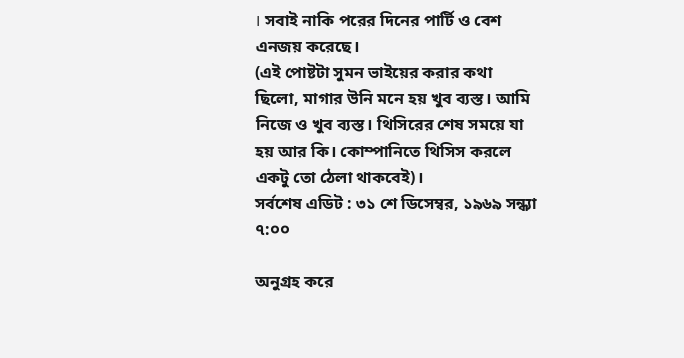। সবাই নাকি পরের দিনের পার্টি ও বেশ এনজয় করেছে।
(এই পোষ্টটা সুমন ভাইয়ের করার কথা ছিলো, মাগার উনি মনে হয় খুব ব্যস্ত। আমি নিজে ও খুব ব্যস্ত। থিসিরের শেষ সময়ে যা হয় আর কি। কোম্পানিতে থিসিস করলে একটু তো ঠেলা থাকবেই)।
সর্বশেষ এডিট : ৩১ শে ডিসেম্বর, ১৯৬৯ সন্ধ্যা ৭:০০

অনুগ্রহ করে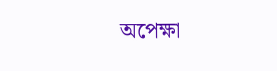অপেক্ষা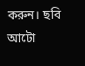করুন। ছবি আটো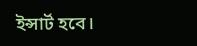ইন্সার্ট হবে।